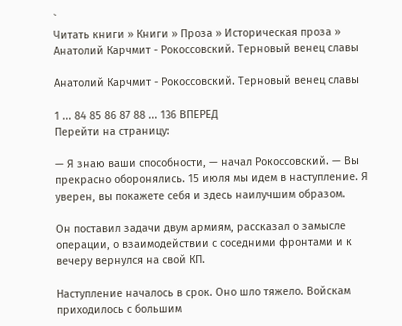`
Читать книги » Книги » Проза » Историческая проза » Анатолий Карчмит - Рокоссовский. Терновый венец славы

Анатолий Карчмит - Рокоссовский. Терновый венец славы

1 ... 84 85 86 87 88 ... 136 ВПЕРЕД
Перейти на страницу:

— Я знаю ваши способности, — начал Рокоссовский. — Вы прекрасно оборонялись. 15 июля мы идем в наступление. Я уверен, вы покажете себя и здесь наилучшим образом.

Он поставил задачи двум армиям, рассказал о замысле операции, о взаимодействии с соседними фронтами и к вечеру вернулся на свой КП.

Наступление началось в срок. Оно шло тяжело. Войскам приходилось с большим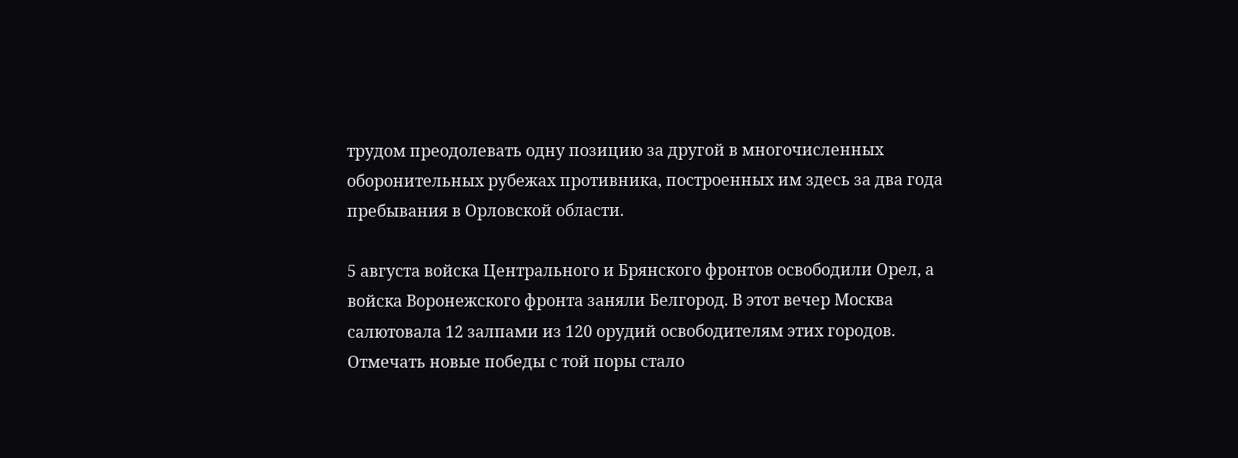трудом преодолевать одну позицию за другой в многочисленных оборонительных рубежах противника, построенных им здесь за два года пребывания в Орловской области.

5 августа войска Центрального и Брянского фронтов освободили Орел, а войска Воронежского фронта заняли Белгород. В этот вечер Москва салютовала 12 залпами из 120 орудий освободителям этих городов. Отмечать новые победы с той поры стало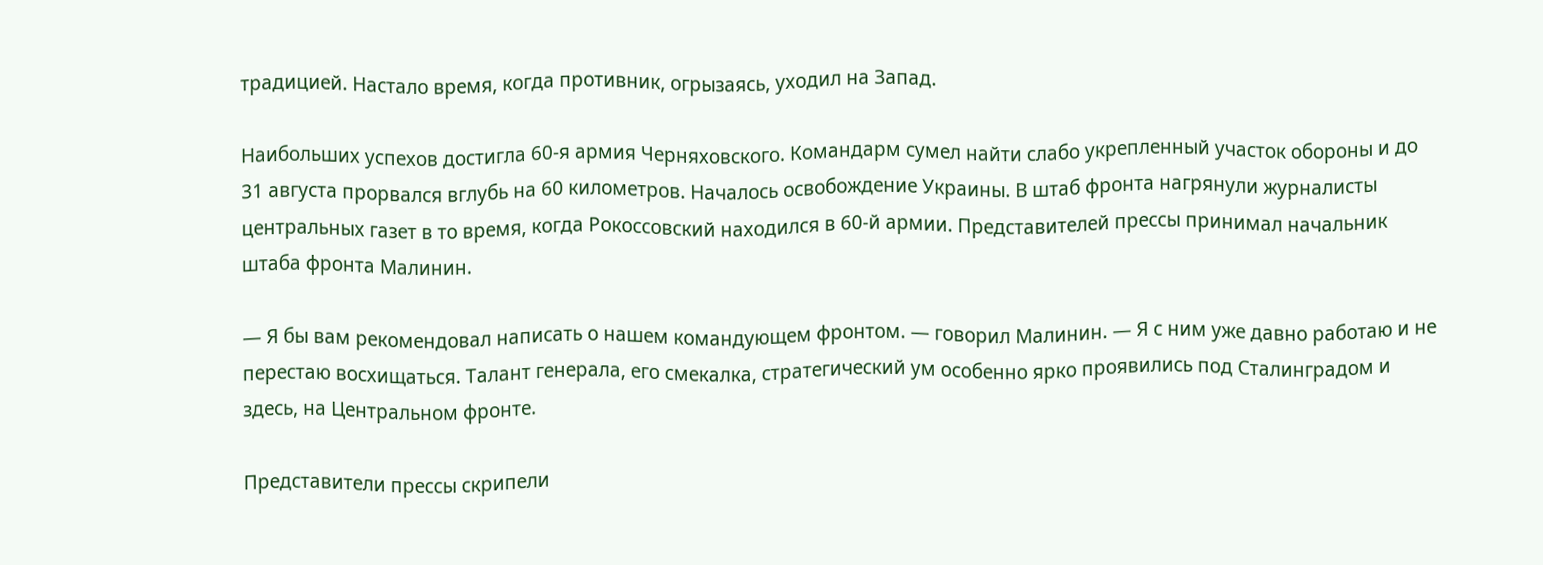традицией. Настало время, когда противник, огрызаясь, уходил на Запад.

Наибольших успехов достигла 60-я армия Черняховского. Командарм сумел найти слабо укрепленный участок обороны и до 31 августа прорвался вглубь на 60 километров. Началось освобождение Украины. В штаб фронта нагрянули журналисты центральных газет в то время, когда Рокоссовский находился в 60-й армии. Представителей прессы принимал начальник штаба фронта Малинин.

— Я бы вам рекомендовал написать о нашем командующем фронтом. — говорил Малинин. — Я с ним уже давно работаю и не перестаю восхищаться. Талант генерала, его смекалка, стратегический ум особенно ярко проявились под Сталинградом и здесь, на Центральном фронте.

Представители прессы скрипели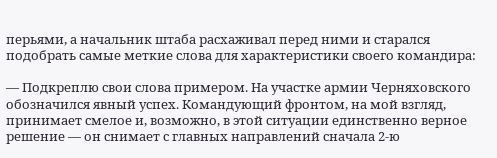перьями, а начальник штаба расхаживал перед ними и старался подобрать самые меткие слова для характеристики своего командира:

— Подкреплю свои слова примером. На участке армии Черняховского обозначился явный успех. Командующий фронтом, на мой взгляд, принимает смелое и, возможно, в этой ситуации единственно верное решение — он снимает с главных направлений сначала 2-ю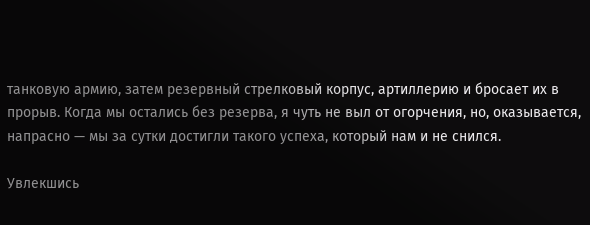танковую армию, затем резервный стрелковый корпус, артиллерию и бросает их в прорыв. Когда мы остались без резерва, я чуть не выл от огорчения, но, оказывается, напрасно — мы за сутки достигли такого успеха, который нам и не снился.

Увлекшись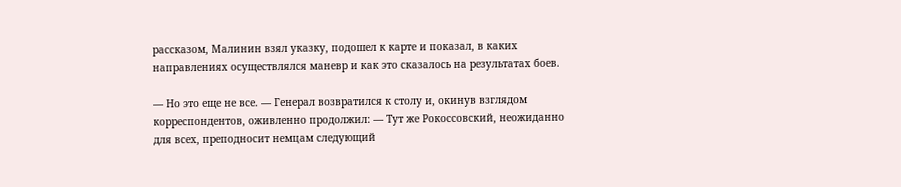рассказом, Малинин взял указку, подошел к карте и показал, в каких направлениях осуществлялся маневр и как это сказалось на результатах боев.

— Но это еще не все. — Генерал возвратился к столу и, окинув взглядом корреспондентов, оживленно продолжил: — Тут же Рокоссовский, неожиданно для всех, преподносит немцам следующий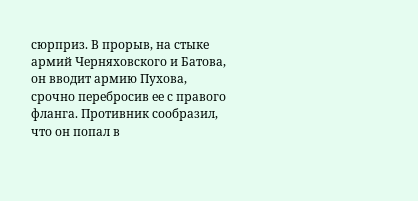сюрприз. В прорыв, на стыке армий Черняховского и Батова, он вводит армию Пухова, срочно перебросив ее с правого фланга. Противник сообразил, что он попал в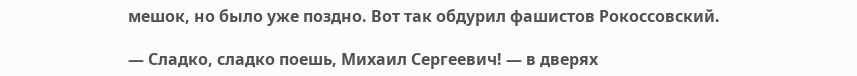мешок, но было уже поздно. Вот так обдурил фашистов Рокоссовский.

— Сладко, сладко поешь, Михаил Сергеевич! — в дверях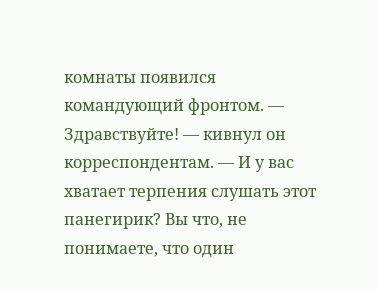комнаты появился командующий фронтом. — Здравствуйте! — кивнул он корреспондентам. — И у вас хватает терпения слушать этот панегирик? Вы что, не понимаете, что один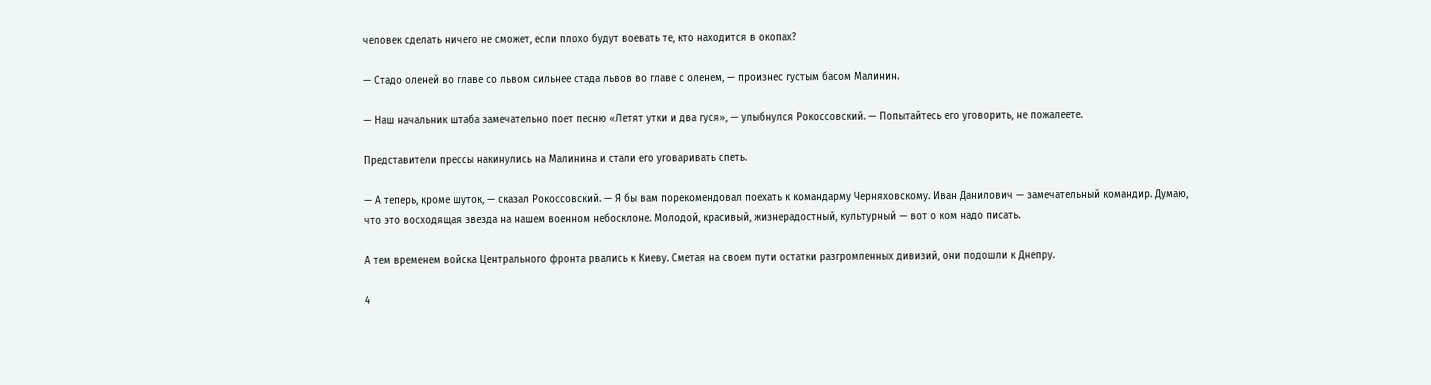человек сделать ничего не сможет, если плохо будут воевать те, кто находится в окопах?

— Стадо оленей во главе со львом сильнее стада львов во главе с оленем, — произнес густым басом Малинин.

— Наш начальник штаба замечательно поет песню «Летят утки и два гуся», — улыбнулся Рокоссовский. — Попытайтесь его уговорить, не пожалеете.

Представители прессы накинулись на Малинина и стали его уговаривать спеть.

— А теперь, кроме шуток, — сказал Рокоссовский. — Я бы вам порекомендовал поехать к командарму Черняховскому. Иван Данилович — замечательный командир. Думаю, что это восходящая звезда на нашем военном небосклоне. Молодой, красивый, жизнерадостный, культурный — вот о ком надо писать.

А тем временем войска Центрального фронта рвались к Киеву. Сметая на своем пути остатки разгромленных дивизий, они подошли к Днепру.

4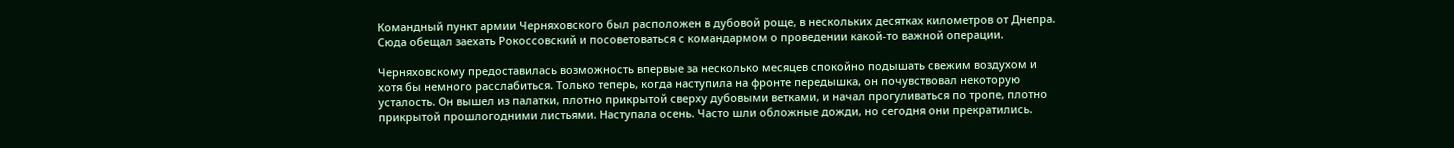Командный пункт армии Черняховского был расположен в дубовой роще, в нескольких десятках километров от Днепра. Сюда обещал заехать Рокоссовский и посоветоваться с командармом о проведении какой-то важной операции.

Черняховскому предоставилась возможность впервые за несколько месяцев спокойно подышать свежим воздухом и хотя бы немного расслабиться. Только теперь, когда наступила на фронте передышка, он почувствовал некоторую усталость. Он вышел из палатки, плотно прикрытой сверху дубовыми ветками, и начал прогуливаться по тропе, плотно прикрытой прошлогодними листьями. Наступала осень. Часто шли обложные дожди, но сегодня они прекратились.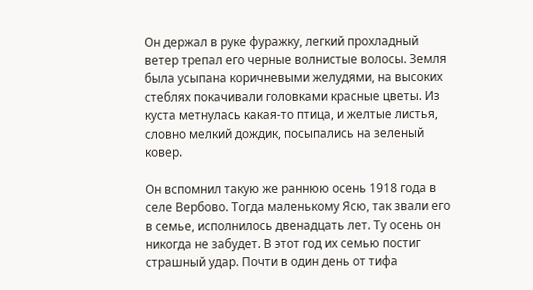Он держал в руке фуражку, легкий прохладный ветер трепал его черные волнистые волосы. Земля была усыпана коричневыми желудями, на высоких стеблях покачивали головками красные цветы. Из куста метнулась какая-то птица, и желтые листья, словно мелкий дождик, посыпались на зеленый ковер.

Он вспомнил такую же раннюю осень 1918 года в селе Вербово. Тогда маленькому Ясю, так звали его в семье, исполнилось двенадцать лет. Ту осень он никогда не забудет. В этот год их семью постиг страшный удар. Почти в один день от тифа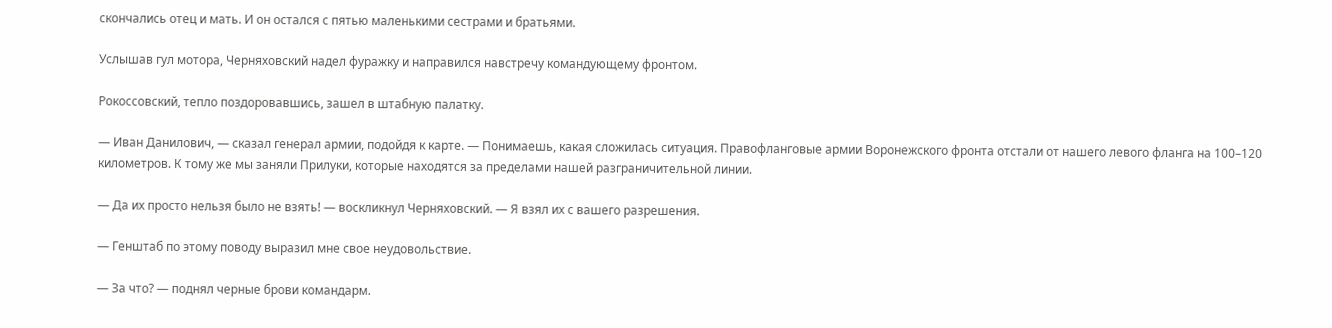скончались отец и мать. И он остался с пятью маленькими сестрами и братьями.

Услышав гул мотора, Черняховский надел фуражку и направился навстречу командующему фронтом.

Рокоссовский, тепло поздоровавшись, зашел в штабную палатку.

— Иван Данилович, — сказал генерал армии, подойдя к карте. — Понимаешь, какая сложилась ситуация. Правофланговые армии Воронежского фронта отстали от нашего левого фланга на 100–120 километров. К тому же мы заняли Прилуки, которые находятся за пределами нашей разграничительной линии.

— Да их просто нельзя было не взять! — воскликнул Черняховский. — Я взял их с вашего разрешения.

— Генштаб по этому поводу выразил мне свое неудовольствие.

— За что? — поднял черные брови командарм.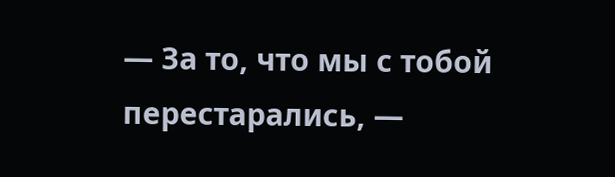— За то, что мы с тобой перестарались, —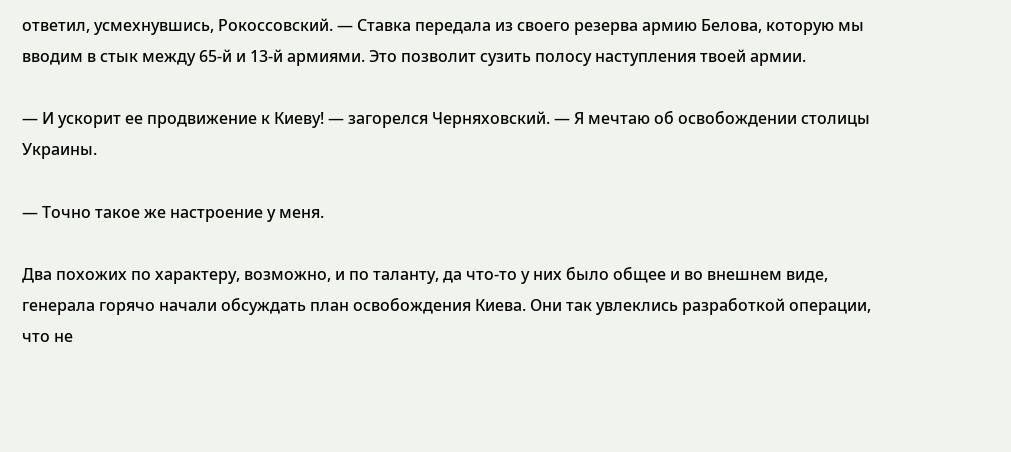ответил, усмехнувшись, Рокоссовский. — Ставка передала из своего резерва армию Белова, которую мы вводим в стык между 65-й и 13-й армиями. Это позволит сузить полосу наступления твоей армии.

— И ускорит ее продвижение к Киеву! — загорелся Черняховский. — Я мечтаю об освобождении столицы Украины.

— Точно такое же настроение у меня.

Два похожих по характеру, возможно, и по таланту, да что-то у них было общее и во внешнем виде, генерала горячо начали обсуждать план освобождения Киева. Они так увлеклись разработкой операции, что не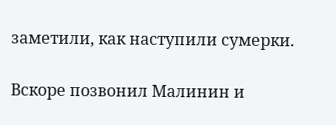заметили, как наступили сумерки.

Вскоре позвонил Малинин и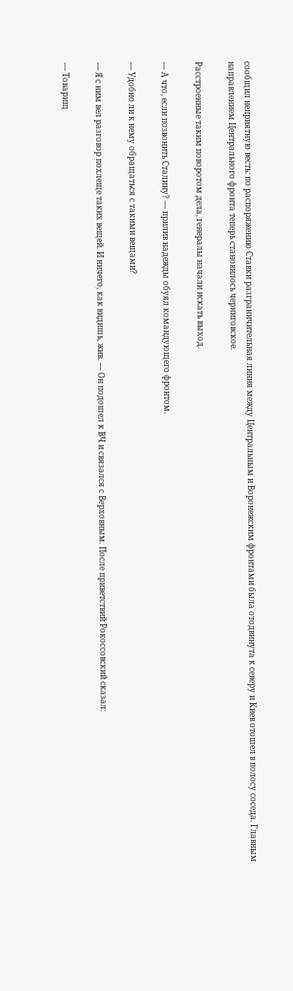сообщил неприятную весть: по распоряжению Ставки разграничительная линия между Центральным и Воронежским фронтами была отодвинута к северу и Киев отошел в полосу соседа. Главным направлением Центрального фронта теперь становилось черниговское.

Расстроенные таким поворотом дела, генералы начали искать выход.

— А что, если позвонить Сталину? — прилив надежды обуял командующего фронтом.

— Удобно ли к нему обращаться с такими вещами?

— Я с ним вел разговор похлеще таких вещей. И ничего, как видишь, жив. — Он подошел к ВЧ и связался с Верховным. После приветствий Рокоссовский сказал:

— Товарищ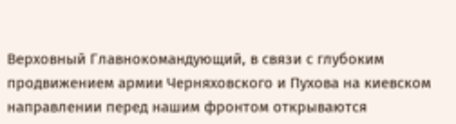Верховный Главнокомандующий, в связи с глубоким продвижением армии Черняховского и Пухова на киевском направлении перед нашим фронтом открываются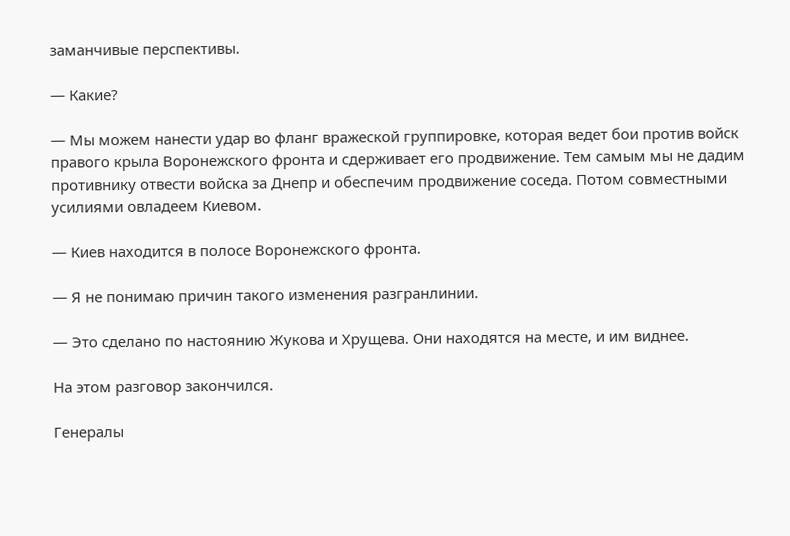заманчивые перспективы.

— Какие?

— Мы можем нанести удар во фланг вражеской группировке, которая ведет бои против войск правого крыла Воронежского фронта и сдерживает его продвижение. Тем самым мы не дадим противнику отвести войска за Днепр и обеспечим продвижение соседа. Потом совместными усилиями овладеем Киевом.

— Киев находится в полосе Воронежского фронта.

— Я не понимаю причин такого изменения разгранлинии.

— Это сделано по настоянию Жукова и Хрущева. Они находятся на месте, и им виднее.

На этом разговор закончился.

Генералы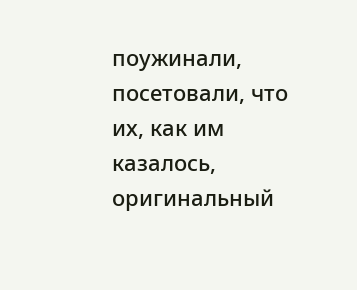поужинали, посетовали, что их, как им казалось, оригинальный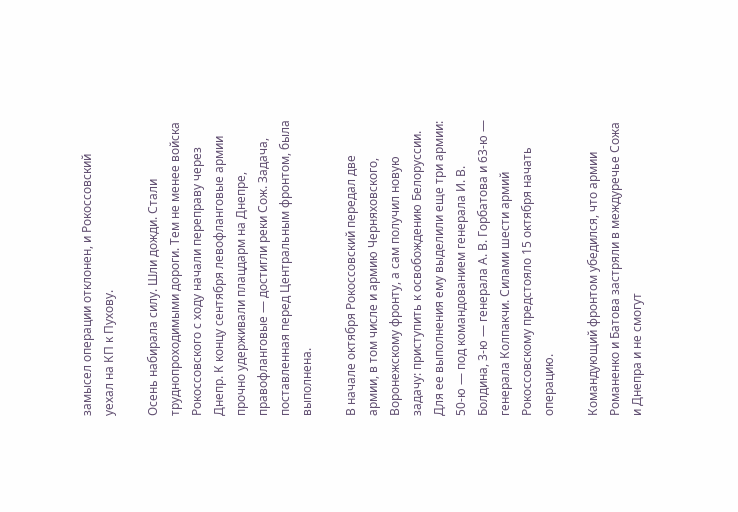замысел операции отклонен, и Рокоссовский уехал на КП к Пухову.

Осень набирала силу. Шли дожди. Стали труднопроходимыми дороги. Тем не менее войска Рокоссовского с ходу начали переправу через Днепр. К концу сентября левофланговые армии прочно удерживали плацдарм на Днепре, правофланговые — достигли реки Сож. Задача, поставленная перед Центральным фронтом, была выполнена.

В начале октября Рокоссовский передал две армии, в том числе и армию Черняховского, Воронежскому фронту, а сам получил новую задачу: приступить к освобождению Белоруссии. Для ее выполнения ему выделили еще три армии: 50-ю — под командованием генерала И. В. Болдина, 3-ю — генерала А. В. Горбатова и 63-ю — генерала Колпакчи. Силами шести армий Рокоссовскому предстояло 15 октября начать операцию.

Командующий фронтом убедился, что армии Романенко и Батова застряли в междуречье Сожа и Днепра и не смогут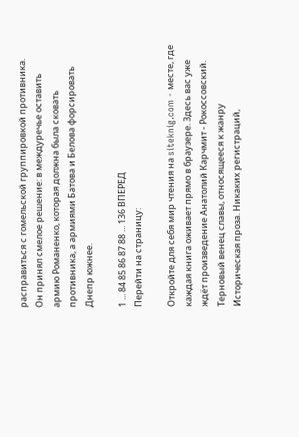расправиться с гомельской группировкой противника. Он принял смелое решение: в междуречье оставить армию Романенко, которая должна была сковать противника, а армиями Батова и Белова форсировать Днепр южнее.

1 ... 84 85 86 87 88 ... 136 ВПЕРЕД
Перейти на страницу:

Откройте для себя мир чтения на siteknig.com - месте, где каждая книга оживает прямо в браузере. Здесь вас уже ждёт произведение Анатолий Карчмит - Рокоссовский. Терновый венец славы, относящееся к жанру Историческая проза. Никаких регистраций,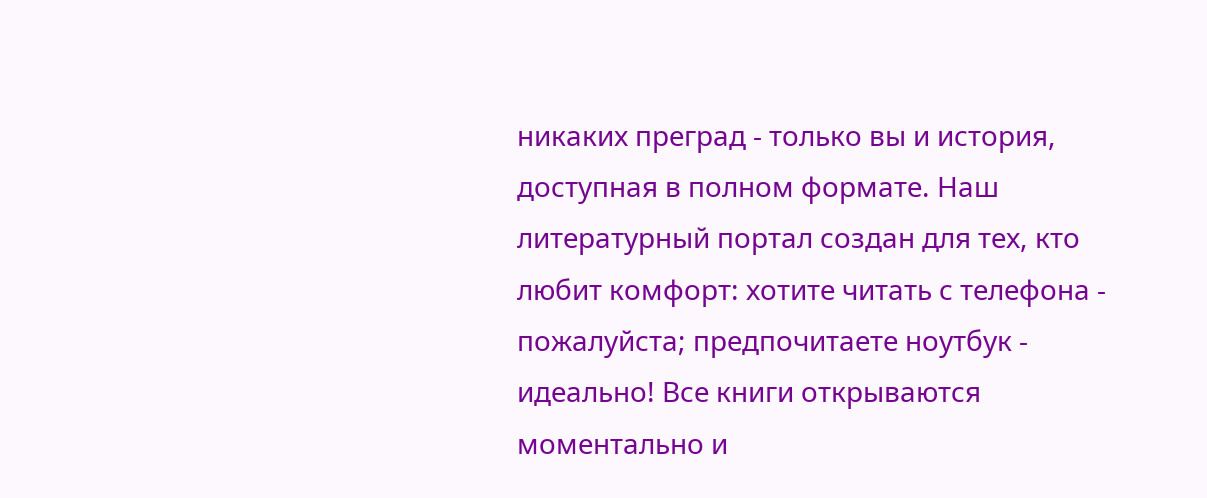никаких преград - только вы и история, доступная в полном формате. Наш литературный портал создан для тех, кто любит комфорт: хотите читать с телефона - пожалуйста; предпочитаете ноутбук - идеально! Все книги открываются моментально и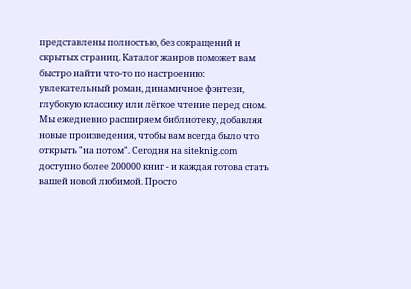представлены полностью, без сокращений и скрытых страниц. Каталог жанров поможет вам быстро найти что-то по настроению: увлекательный роман, динамичное фэнтези, глубокую классику или лёгкое чтение перед сном. Мы ежедневно расширяем библиотеку, добавляя новые произведения, чтобы вам всегда было что открыть "на потом". Сегодня на siteknig.com доступно более 200000 книг - и каждая готова стать вашей новой любимой. Просто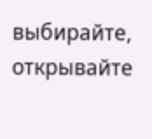выбирайте, открывайте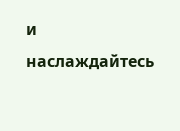и наслаждайтесь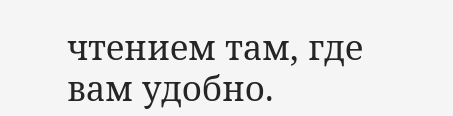чтением там, где вам удобно.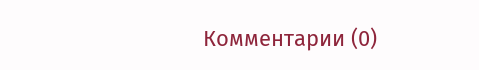Комментарии (0)